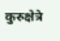कुरुक्षेत्रे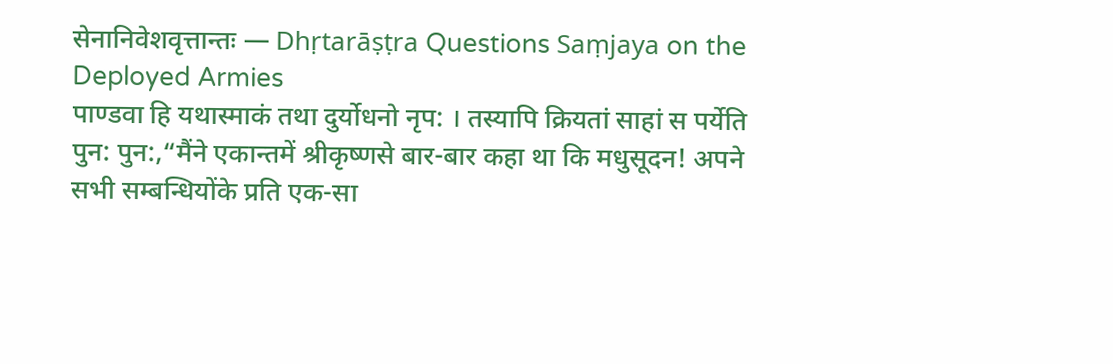सेनानिवेशवृत्तान्तः — Dhṛtarāṣṭra Questions Saṃjaya on the Deployed Armies
पाण्डवा हि यथास्माकं तथा दुर्योधनो नृप: । तस्यापि क्रियतां साहां स पर्येति पुन: पुन:,“मैंने एकान्तमें श्रीकृष्णसे बार-बार कहा था कि मधुसूदन! अपने सभी सम्बन्धियोंके प्रति एक-सा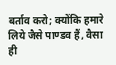बर्ताव करो; क्योंकि हमारे लिये जैसे पाण्डव हैं, वैसा ही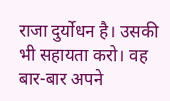राजा दुर्योधन है। उसकी भी सहायता करो। वह बार-बार अपने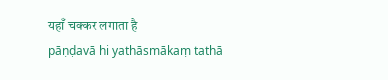यहाँ चक्कर लगाता है
pāṇḍavā hi yathāsmākaṃ tathā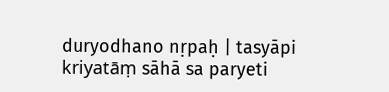duryodhano nṛpaḥ | tasyāpi kriyatāṃ sāhā sa paryeti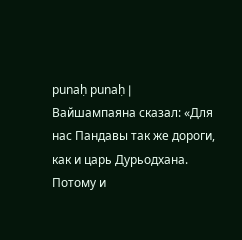punaḥ punaḥ |
Вайшампаяна сказал: «Для нас Пандавы так же дороги, как и царь Дурьодхана. Потому и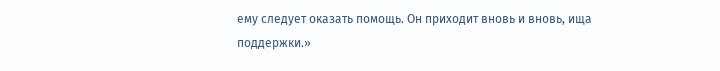ему следует оказать помощь. Он приходит вновь и вновь, ища поддержки.»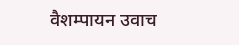वैशम्पायन उवाच